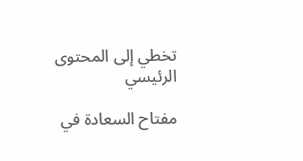تخطي إلى المحتوى الرئيسي

مفتاح السعادة في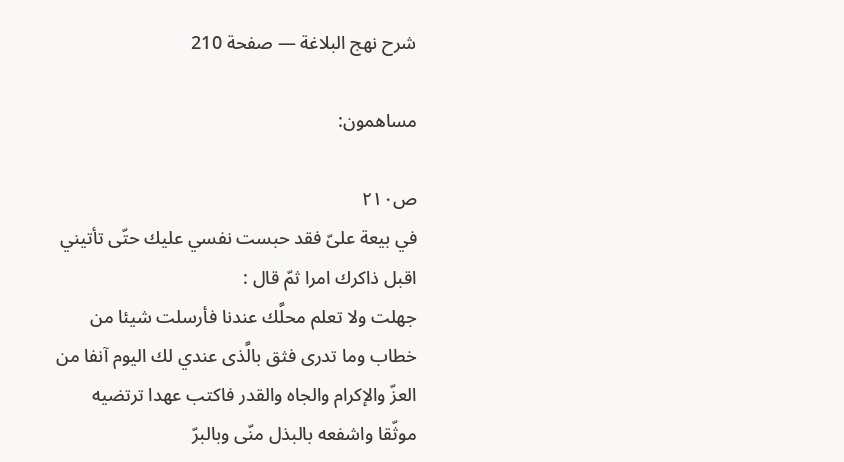شرح نهج البلاغة — صفحة 210

مساهمون:

ص٢١٠
في بيعة علىّ فقد حبست نفسي عليك حتّى تأتيني اقبل ذاكرك امرا ثمّ قال :
جهلت ولا تعلم محلَّك عندنا فأرسلت شيئا من خطاب وما تدرى فثق بالَّذى عندي لك اليوم آنفا من العزّ والإكرام والجاه والقدر فاكتب عهدا ترتضيه موثّقا واشفعه بالبذل منّى وبالبرّ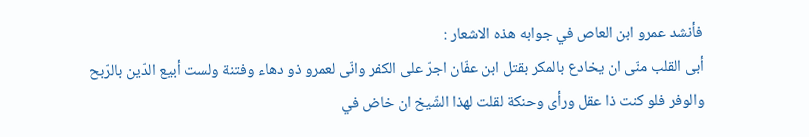فأنشد عمرو ابن العاص في جوابه هذه الاشعار :
أبى القلب منّى ان يخادع بالمكر بقتل ابن عفّان اجرّ على الكفر وانّى لعمرو ذو دهاء وفتنة ولست أبيع الدّين بالرّبح والوفر فلو كنت ذا عقل ورأى وحنكة لقلت لهذا الشّيخ ان خاض في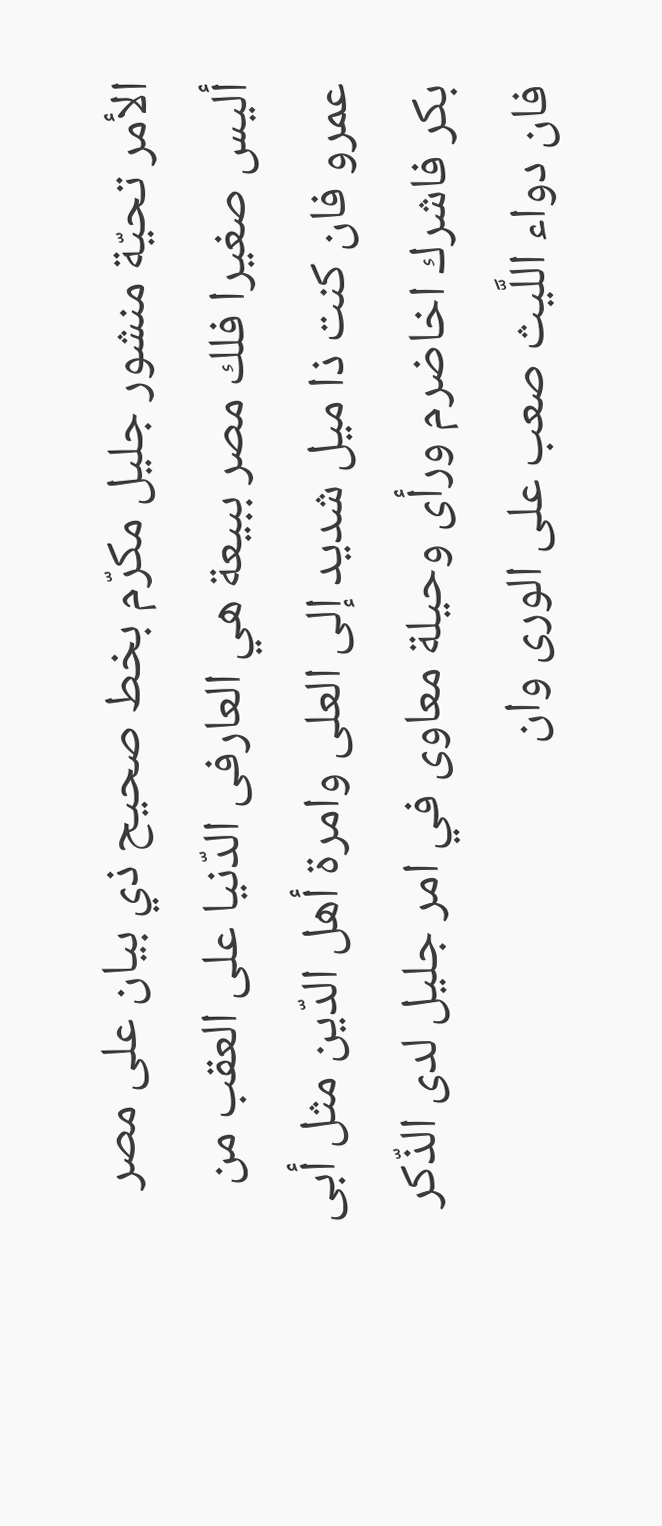الأمر تحيّة منشور جليل مكرّم بخط صحيح ذي بيان على مصر أليس صغيرا فلك مصر ببيعة هي العارفى الدّنيا على العقب من عمرو فان كنت ذا ميل شديد إلى العلى وامرة أهل الدّين مثل أبى بكر فاشرك اخاضرم ورأى وحيلة معاوى في امر جليل لدى الذّكر فان دواء اللَّيث صعب على الورى وان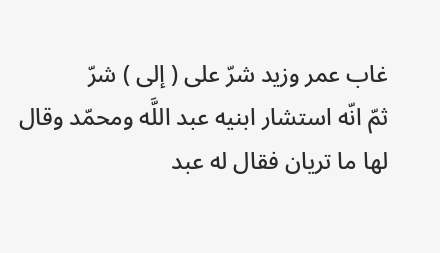غاب عمر وزيد شرّ على ( إلى ) شرّ
ثمّ انّه استشار ابنيه عبد اللَّه ومحمّد وقال لها ما تريان فقال له عبد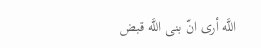اللَّه أرى انّ بنى اللَّه قبض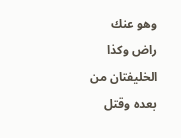وهو عنك راض وكذا الخليفتان من بعده وقتل